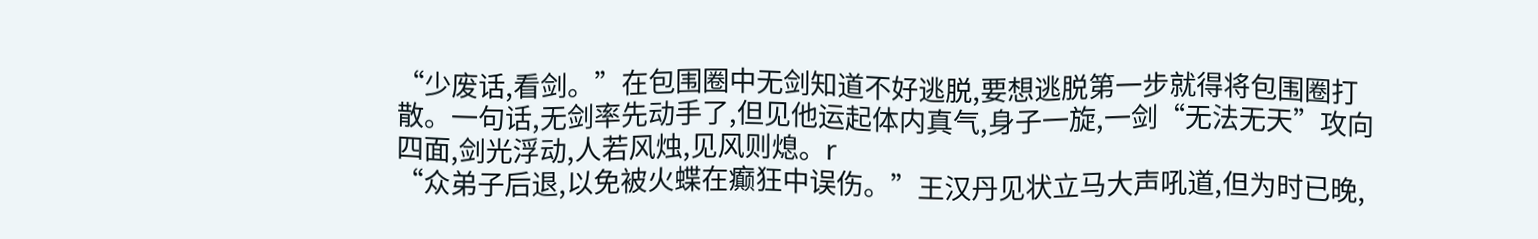“少废话,看剑。”在包围圈中无剑知道不好逃脱,要想逃脱第一步就得将包围圈打散。一句话,无剑率先动手了,但见他运起体内真气,身子一旋,一剑“无法无天”攻向四面,剑光浮动,人若风烛,见风则熄。r
“众弟子后退,以免被火蝶在癫狂中误伤。”王汉丹见状立马大声吼道,但为时已晚,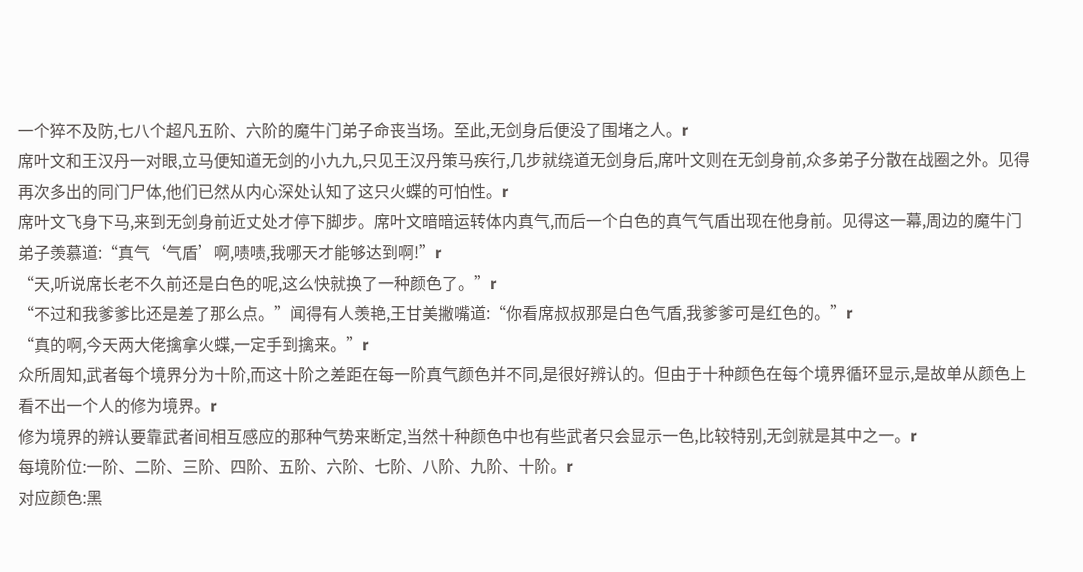一个猝不及防,七八个超凡五阶、六阶的魔牛门弟子命丧当场。至此,无剑身后便没了围堵之人。r
席叶文和王汉丹一对眼,立马便知道无剑的小九九,只见王汉丹策马疾行,几步就绕道无剑身后,席叶文则在无剑身前,众多弟子分散在战圈之外。见得再次多出的同门尸体,他们已然从内心深处认知了这只火蝶的可怕性。r
席叶文飞身下马,来到无剑身前近丈处才停下脚步。席叶文暗暗运转体内真气,而后一个白色的真气气盾出现在他身前。见得这一幕,周边的魔牛门弟子羡慕道:“真气‘气盾’啊,啧啧,我哪天才能够达到啊!”r
“天,听说席长老不久前还是白色的呢,这么快就换了一种颜色了。”r
“不过和我爹爹比还是差了那么点。”闻得有人羡艳,王甘美撇嘴道:“你看席叔叔那是白色气盾,我爹爹可是红色的。”r
“真的啊,今天两大佬擒拿火蝶,一定手到擒来。”r
众所周知,武者每个境界分为十阶,而这十阶之差距在每一阶真气颜色并不同,是很好辨认的。但由于十种颜色在每个境界循环显示,是故单从颜色上看不出一个人的修为境界。r
修为境界的辨认要靠武者间相互感应的那种气势来断定,当然十种颜色中也有些武者只会显示一色,比较特别,无剑就是其中之一。r
每境阶位:一阶、二阶、三阶、四阶、五阶、六阶、七阶、八阶、九阶、十阶。r
对应颜色:黑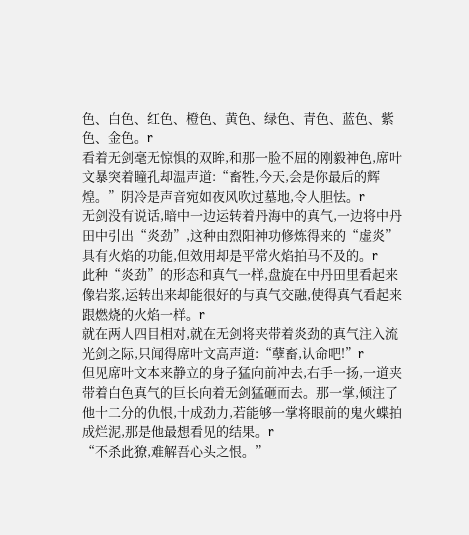色、白色、红色、橙色、黄色、绿色、青色、蓝色、紫色、金色。r
看着无剑毫无惊惧的双眸,和那一脸不屈的刚毅神色,席叶文暴突着瞳孔却温声道:“畜牲,今天,会是你最后的辉煌。”阴冷是声音宛如夜风吹过墓地,令人胆怯。r
无剑没有说话,暗中一边运转着丹海中的真气,一边将中丹田中引出“炎劲”,这种由烈阳神功修炼得来的“虚炎”具有火焰的功能,但效用却是平常火焰拍马不及的。r
此种“炎劲”的形态和真气一样,盘旋在中丹田里看起来像岩浆,运转出来却能很好的与真气交融,使得真气看起来跟燃烧的火焰一样。r
就在两人四目相对,就在无剑将夹带着炎劲的真气注入流光剑之际,只闻得席叶文高声道:“孽畜,认命吧!”r
但见席叶文本来静立的身子猛向前冲去,右手一扬,一道夹带着白色真气的巨长向着无剑猛砸而去。那一掌,倾注了他十二分的仇恨,十成劲力,若能够一掌将眼前的鬼火蝶拍成烂泥,那是他最想看见的结果。r
“不杀此獠,难解吾心头之恨。”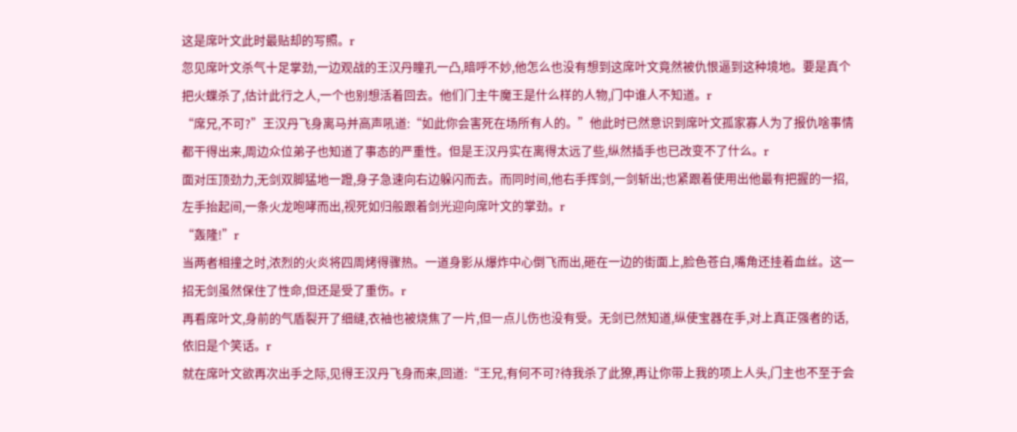这是席叶文此时最贴却的写照。r
忽见席叶文杀气十足掌劲,一边观战的王汉丹瞳孔一凸,暗呼不妙,他怎么也没有想到这席叶文竟然被仇恨逼到这种境地。要是真个把火蝶杀了,估计此行之人,一个也别想活着回去。他们门主牛魔王是什么样的人物,门中谁人不知道。r
“席兄,不可?”王汉丹飞身离马并高声吼道:“如此你会害死在场所有人的。”他此时已然意识到席叶文孤家寡人为了报仇啥事情都干得出来,周边众位弟子也知道了事态的严重性。但是王汉丹实在离得太远了些,纵然插手也已改变不了什么。r
面对压顶劲力,无剑双脚猛地一蹬,身子急速向右边躲闪而去。而同时间,他右手挥剑,一剑斩出;也紧跟着使用出他最有把握的一招,左手抬起间,一条火龙咆哮而出,视死如归般跟着剑光迎向席叶文的掌劲。r
“轰隆!”r
当两者相撞之时,浓烈的火炎将四周烤得骤热。一道身影从爆炸中心倒飞而出,砸在一边的街面上,脸色苍白,嘴角还挂着血丝。这一招无剑虽然保住了性命,但还是受了重伤。r
再看席叶文,身前的气盾裂开了细缝,衣袖也被烧焦了一片,但一点儿伤也没有受。无剑已然知道,纵使宝器在手,对上真正强者的话,依旧是个笑话。r
就在席叶文欲再次出手之际,见得王汉丹飞身而来,回道:“王兄,有何不可?待我杀了此獠,再让你带上我的项上人头,门主也不至于会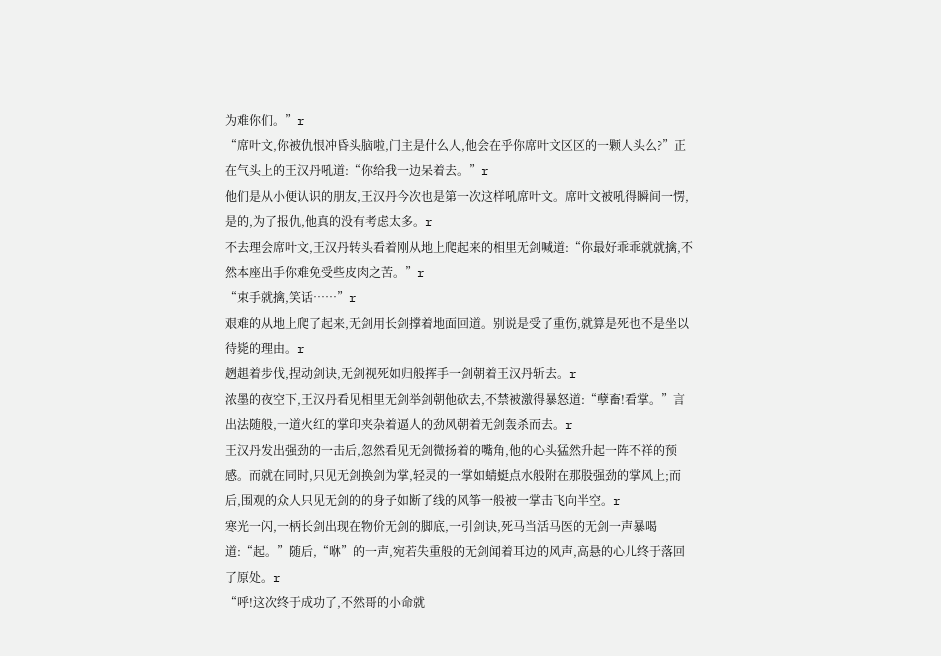为难你们。”r
“席叶文,你被仇恨冲昏头脑啦,门主是什么人,他会在乎你席叶文区区的一颗人头么?”正在气头上的王汉丹吼道:“你给我一边呆着去。”r
他们是从小便认识的朋友,王汉丹今次也是第一次这样吼席叶文。席叶文被吼得瞬间一愣,是的,为了报仇,他真的没有考虑太多。r
不去理会席叶文,王汉丹转头看着刚从地上爬起来的相里无剑喊道:“你最好乖乖就就擒,不然本座出手你难免受些皮肉之苦。”r
“束手就擒,笑话……”r
艰难的从地上爬了起来,无剑用长剑撑着地面回道。别说是受了重伤,就算是死也不是坐以待毙的理由。r
趔趄着步伐,捏动剑诀,无剑视死如归般挥手一剑朝着王汉丹斩去。r
浓墨的夜空下,王汉丹看见相里无剑举剑朝他砍去,不禁被激得暴怒道:“孽畜!看掌。”言出法随般,一道火红的掌印夹杂着逼人的劲风朝着无剑轰杀而去。r
王汉丹发出强劲的一击后,忽然看见无剑微扬着的嘴角,他的心头猛然升起一阵不祥的预感。而就在同时,只见无剑换剑为掌,轻灵的一掌如蜻蜓点水般附在那股强劲的掌风上;而后,围观的众人只见无剑的的身子如断了线的风筝一般被一掌击飞向半空。r
寒光一闪,一柄长剑出现在物价无剑的脚底,一引剑诀,死马当活马医的无剑一声暴喝道:“起。”随后,“咻”的一声,宛若失重般的无剑闻着耳边的风声,高悬的心儿终于落回了原处。r
“呼!这次终于成功了,不然哥的小命就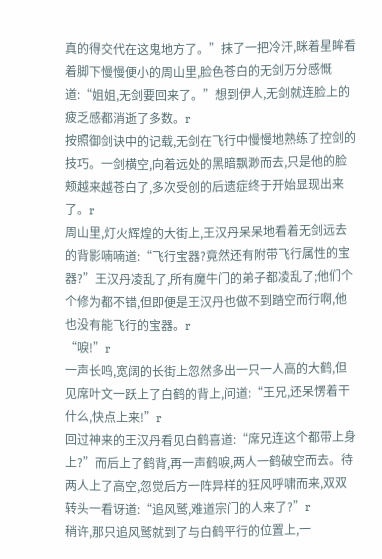真的得交代在这鬼地方了。”抹了一把冷汗,眯着星眸看着脚下慢慢便小的周山里,脸色苍白的无剑万分感慨道:“姐姐,无剑要回来了。”想到伊人,无剑就连脸上的疲乏感都消逝了多数。r
按照御剑诀中的记载,无剑在飞行中慢慢地熟练了控剑的技巧。一剑横空,向着远处的黑暗飘渺而去,只是他的脸颊越来越苍白了,多次受创的后遗症终于开始显现出来了。r
周山里,灯火辉煌的大街上,王汉丹呆呆地看着无剑远去的背影喃喃道:“飞行宝器?竟然还有附带飞行属性的宝器?”王汉丹凌乱了,所有魔牛门的弟子都凌乱了;他们个个修为都不错,但即便是王汉丹也做不到踏空而行啊,他也没有能飞行的宝器。r
“唳!”r
一声长鸣,宽阔的长街上忽然多出一只一人高的大鹤,但见席叶文一跃上了白鹤的背上,问道:“王兄,还呆愣着干什么,快点上来!”r
回过神来的王汉丹看见白鹤喜道:“席兄连这个都带上身上?”而后上了鹤背,再一声鹤唳,两人一鹤破空而去。待两人上了高空,忽觉后方一阵异样的狂风呼啸而来,双双转头一看讶道:“追风鹫,难道宗门的人来了?”r
稍许,那只追风鹫就到了与白鹤平行的位置上,一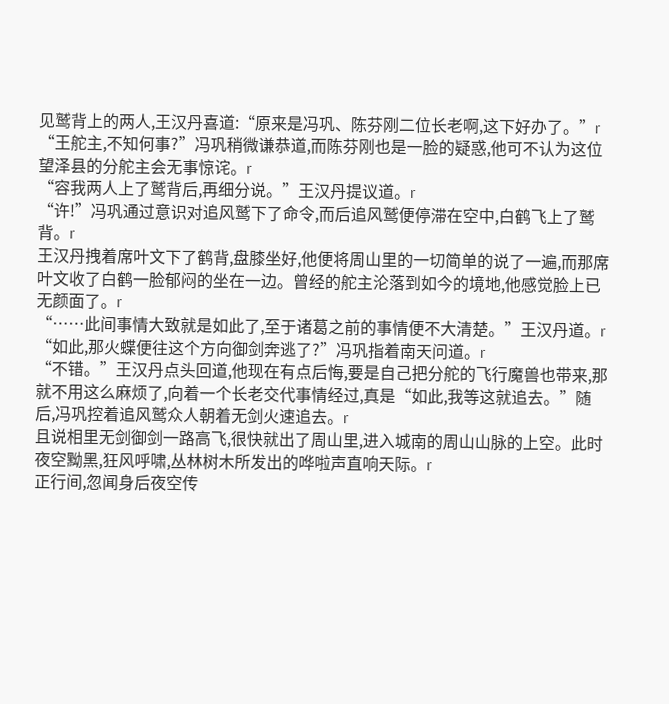见鹫背上的两人,王汉丹喜道:“原来是冯巩、陈芬刚二位长老啊,这下好办了。”r
“王舵主,不知何事?”冯巩稍微谦恭道,而陈芬刚也是一脸的疑惑,他可不认为这位望泽县的分舵主会无事惊诧。r
“容我两人上了鹫背后,再细分说。”王汉丹提议道。r
“许!”冯巩通过意识对追风鹫下了命令,而后追风鹫便停滞在空中,白鹤飞上了鹫背。r
王汉丹拽着席叶文下了鹤背,盘膝坐好,他便将周山里的一切简单的说了一遍,而那席叶文收了白鹤一脸郁闷的坐在一边。曾经的舵主沦落到如今的境地,他感觉脸上已无颜面了。r
“……此间事情大致就是如此了,至于诸葛之前的事情便不大清楚。”王汉丹道。r
“如此,那火蝶便往这个方向御剑奔逃了?”冯巩指着南天问道。r
“不错。”王汉丹点头回道,他现在有点后悔,要是自己把分舵的飞行魔兽也带来,那就不用这么麻烦了,向着一个长老交代事情经过,真是“如此,我等这就追去。”随后,冯巩控着追风鹫众人朝着无剑火速追去。r
且说相里无剑御剑一路高飞,很快就出了周山里,进入城南的周山山脉的上空。此时夜空黝黑,狂风呼啸,丛林树木所发出的哗啦声直响天际。r
正行间,忽闻身后夜空传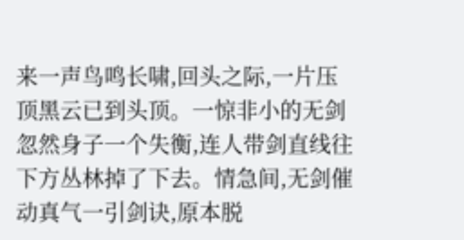来一声鸟鸣长啸,回头之际,一片压顶黑云已到头顶。一惊非小的无剑忽然身子一个失衡,连人带剑直线往下方丛林掉了下去。情急间,无剑催动真气一引剑诀,原本脱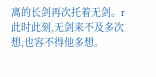离的长剑再次托着无剑。r
此时此刻,无剑来不及多次想,也容不得他多想。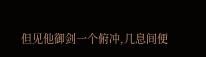但见他御剑一个俯冲,几息间便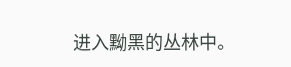进入黝黑的丛林中。